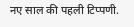नए साल की पहली टिप्पणी.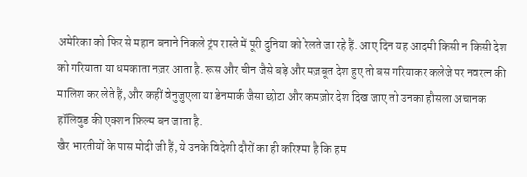अमेरिका को फिर से महान बनाने निकले ट्रंप रास्ते में पूरी दुनिया को रेलते जा रहे हैं. आए दिन यह आदमी किसी न किसी देश को गरियाता या धमकाता नज़र आता है. रूस और चीन जैसे बड़े और मज़बूत देश हुए तो बस गरियाकर कलेजे पर नवरत्न की मालिश कर लेते हैं, और कहीं वेनुजुएला या डेनमार्क जैसा छोटा और कमज़ोर देश दिख जाए तो उनका हौसला अचानक हॉलिवुड की एक्शन फ़िल्म बन जाता है.
खैर भारतीयों के पास मोदी जी हैं, ये उनके विदेशी दौरों का ही करिश्मा है कि हम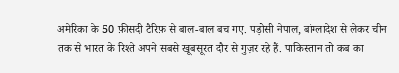अमेरिका के 50 फ़ीसदी टैरिफ़ से बाल-बाल बच गए. पड़ोसी नेपाल, बांग्लादेश से लेकर चीन तक से भारत के रिश्ते अपने सबसे खूबसूरत दौर से गुज़र रहे हैं. पाकिस्तान तो कब का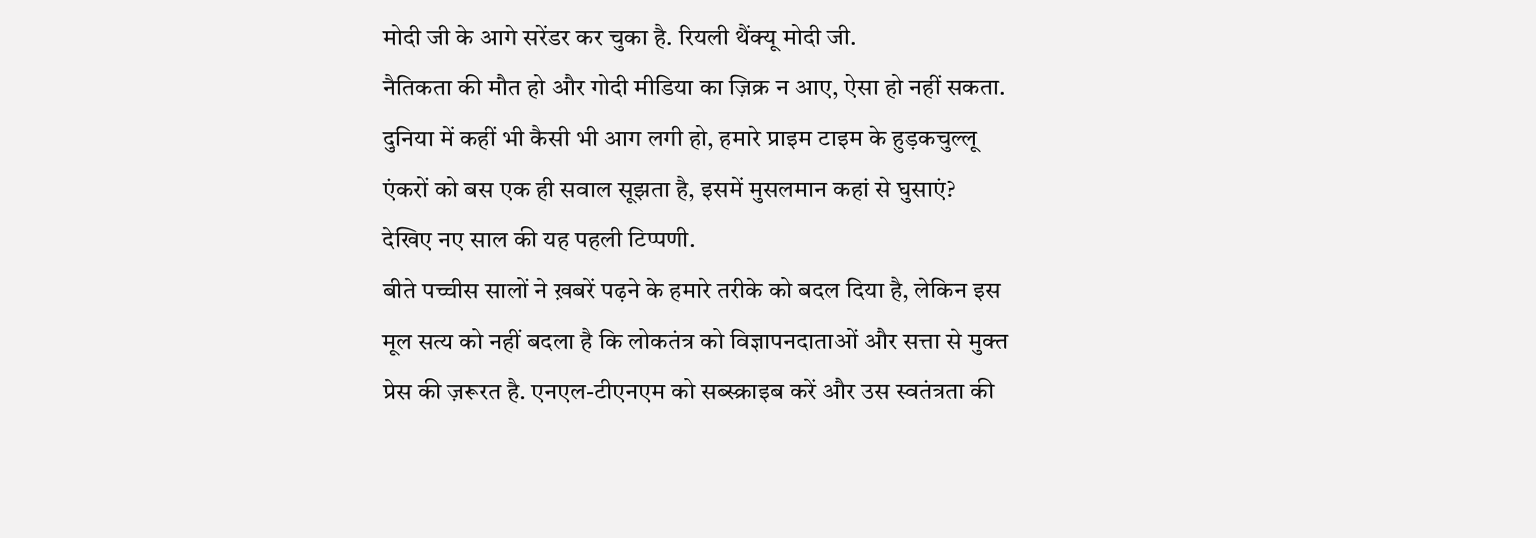मोदी जी के आगे सरेंडर कर चुका है. रियली थैंक्यू मोदी जी.
नैतिकता की मौत हो और गोदी मीडिया का ज़िक्र न आए, ऐसा हो नहीं सकता. दुनिया में कहीं भी कैसी भी आग लगी हो, हमारे प्राइम टाइम के हुड़कचुल्लू एंकरों को बस एक ही सवाल सूझता है, इसमें मुसलमान कहां से घुसाएं?
देखिए नए साल की यह पहली टिप्पणी.
बीते पच्चीस सालों ने ख़बरें पढ़ने के हमारे तरीके को बदल दिया है, लेकिन इस मूल सत्य को नहीं बदला है कि लोकतंत्र को विज्ञापनदाताओं और सत्ता से मुक्त प्रेस की ज़रूरत है. एनएल-टीएनएम को सब्स्क्राइब करें और उस स्वतंत्रता की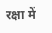रक्षा में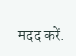मदद करें.